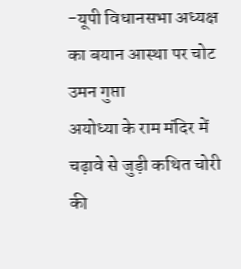-यूपी विधानसभा अध्यक्ष का बयान आस्था पर चोट
उमन गुप्ता
अयोध्या के राम मंदिर में चढ़ावे से जुड़ी कथित चोरी की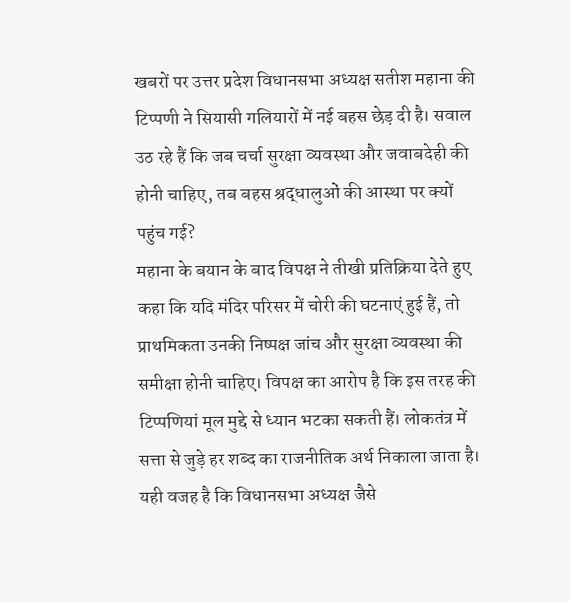खबरों पर उत्तर प्रदेश विधानसभा अध्यक्ष सतीश महाना की टिप्पणी ने सियासी गलियारों में नई बहस छेड़ दी है। सवाल उठ रहे हैं कि जब चर्चा सुरक्षा व्यवस्था और जवाबदेही की होनी चाहिए, तब बहस श्रद्धालुओं की आस्था पर क्यों पहुंच गई?
महाना के बयान के बाद विपक्ष ने तीखी प्रतिक्रिया देते हुए कहा कि यदि मंदिर परिसर में चोरी की घटनाएं हुई हैं, तो प्राथमिकता उनकी निष्पक्ष जांच और सुरक्षा व्यवस्था की समीक्षा होनी चाहिए। विपक्ष का आरोप है कि इस तरह की टिप्पणियां मूल मुद्दे से ध्यान भटका सकती हैं। लोकतंत्र में सत्ता से जुड़े हर शब्द का राजनीतिक अर्थ निकाला जाता है। यही वजह है कि विधानसभा अध्यक्ष जैसे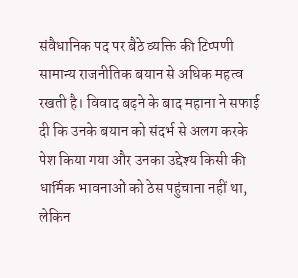संवैधानिक पद पर बैठे व्यक्ति की टिप्पणी सामान्य राजनीतिक बयान से अधिक महत्व रखती है। विवाद बढ़ने के बाद महाना ने सफाई दी कि उनके बयान को संदर्भ से अलग करके पेश किया गया और उनका उद्देश्य किसी की धार्मिक भावनाओं को ठेस पहुंचाना नहीं था, लेकिन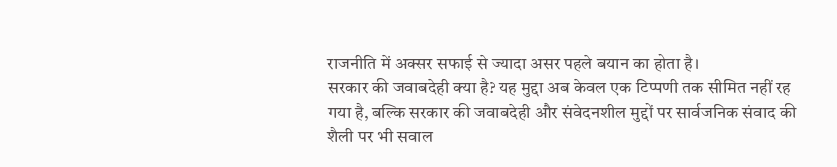राजनीति में अक्सर सफाई से ज्यादा असर पहले बयान का होता है।
सरकार की जवाबदेही क्या है? यह मुद्दा अब केवल एक टिप्पणी तक सीमित नहीं रह गया है, बल्कि सरकार की जवाबदेही और संवेदनशील मुद्दों पर सार्वजनिक संवाद की शैली पर भी सवाल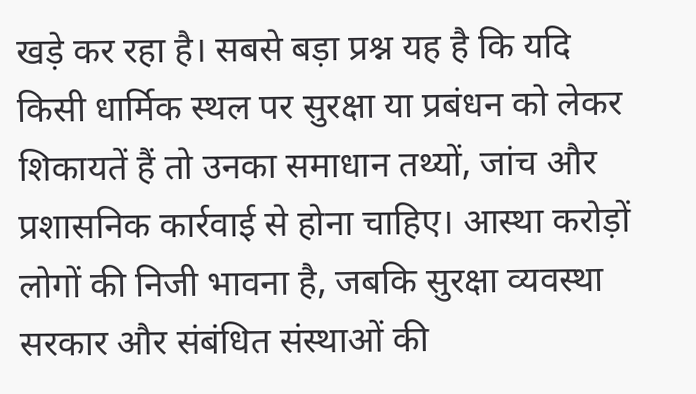खड़े कर रहा है। सबसे बड़ा प्रश्न यह है कि यदि किसी धार्मिक स्थल पर सुरक्षा या प्रबंधन को लेकर शिकायतें हैं तो उनका समाधान तथ्यों, जांच और प्रशासनिक कार्रवाई से होना चाहिए। आस्था करोड़ों लोगों की निजी भावना है, जबकि सुरक्षा व्यवस्था सरकार और संबंधित संस्थाओं की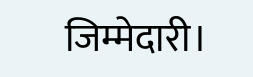जिम्मेदारी।